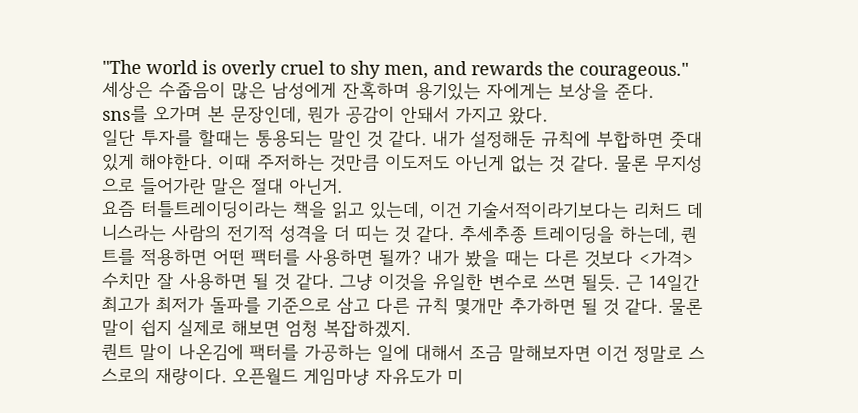"The world is overly cruel to shy men, and rewards the courageous."
세상은 수줍음이 많은 남성에게 잔혹하며 용기있는 자에게는 보상을 준다.
sns를 오가며 본 문장인데, 뭔가 공감이 안돼서 가지고 왔다.
일단 투자를 할때는 통용되는 말인 것 같다. 내가 설정해둔 규칙에 부합하면 줏대있게 해야한다. 이때 주저하는 것만큼 이도저도 아닌게 없는 것 같다. 물론 무지성으로 들어가란 말은 절대 아닌거.
요즘 터틀트레이딩이라는 책을 읽고 있는데, 이건 기술서적이라기보다는 리처드 데니스라는 사람의 전기적 성격을 더 띠는 것 같다. 추세추종 트레이딩을 하는데, 퀀트를 적용하면 어떤 팩터를 사용하면 될까? 내가 봤을 때는 다른 것보다 <가격> 수치만 잘 사용하면 될 것 같다. 그냥 이것을 유일한 변수로 쓰면 될듯. 근 14일간 최고가 최저가 돌파를 기준으로 삼고 다른 규칙 몇개만 추가하면 될 것 같다. 물론 말이 쉽지 실제로 해보면 엄청 복잡하겠지.
퀀트 말이 나온김에 팩터를 가공하는 일에 대해서 조금 말해보자면 이건 정말로 스스로의 재량이다. 오픈월드 게임마냥 자유도가 미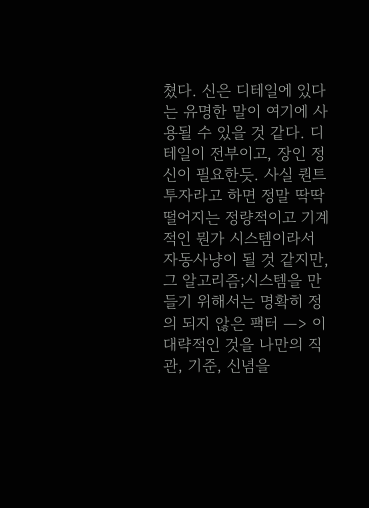쳤다. 신은 디테일에 있다는 유명한 말이 여기에 사용될 수 있을 것 같다. 디테일이 전부이고, 장인 정신이 필요한듯. 사실 퀀트 투자라고 하면 정말 딱딱 떨어지는 정량적이고 기계적인 뭔가 시스템이라서 자동사냥이 될 것 같지만, 그 알고리즘;시스템을 만들기 위해서는 명확히 정의 되지 않은 팩터 —> 이 대략적인 것을 나만의 직관, 기준, 신념을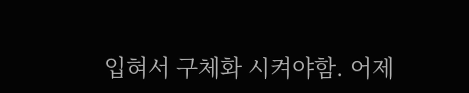입혀서 구체화 시켜야함. 어제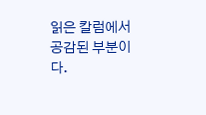읽은 칼럼에서 공감된 부분이다.